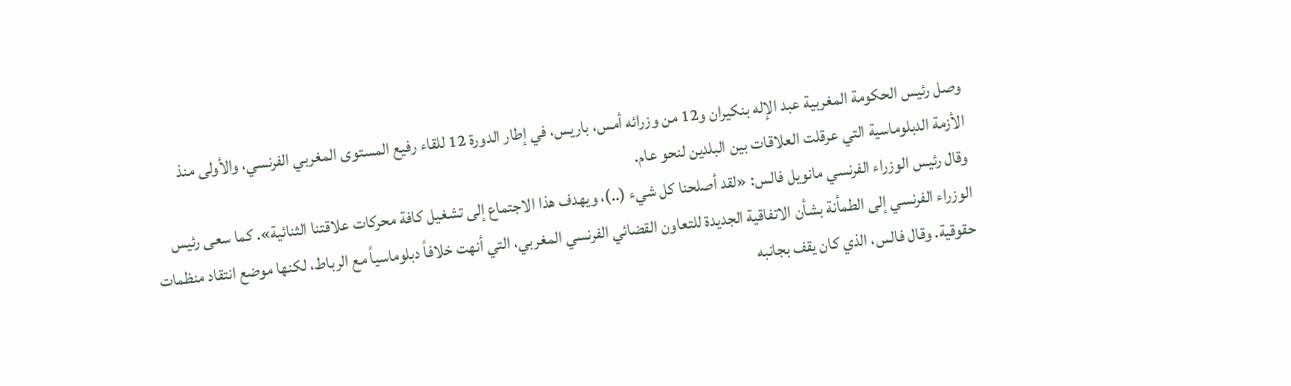وصل رئيس الحكومة المغربية عبد الإله بنكيران و12 من وزرائه أمس، باريس، في إطار الدورة 12 للقاء رفيع المستوى المغربي الفرنسي، والأولى منذ الأزمة الدبلوماسية التي عرقلت العلاقات بين البلدين لنحو عام.
وقال رئيس الوزراء الفرنسي مانويل فالس: «لقد أصلحنا كل شيء (..)، ويهدف هذا الاجتماع إلى تشغيل كافة محركات علاقتنا الثنائية». كما سعى رئيس الوزراء الفرنسي إلى الطمأنة بشأن الاتفاقية الجديدة للتعاون القضائي الفرنسي المغربي، التي أنهت خلافاً دبلوماسياً مع الرباط، لكنها موضع انتقاد منظمات حقوقية. وقال فالس، الذي كان يقف بجانبه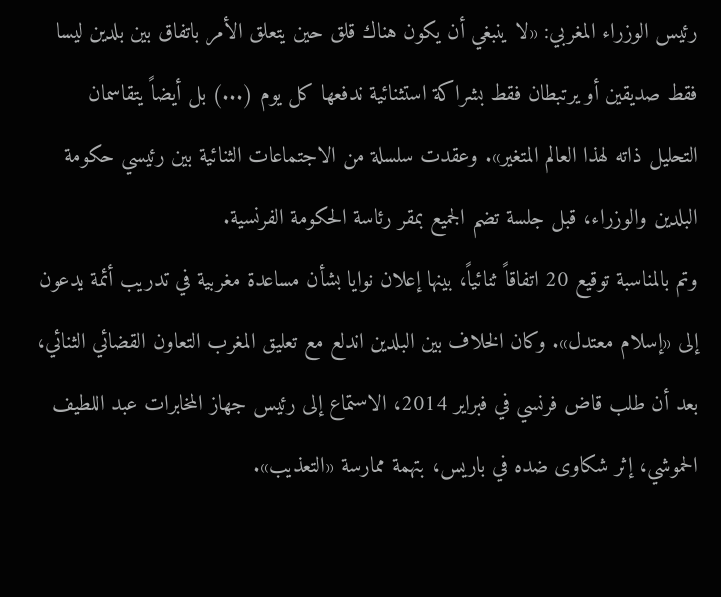رئيس الوزراء المغربي: «لا ينبغي أن يكون هناك قلق حين يتعلق الأمر باتفاق بين بلدين ليسا فقط صديقين أو يرتبطان فقط بشراكة استثنائية ندفعها كل يوم (...) بل أيضاً يتقاسمان التحليل ذاته لهذا العالم المتغير». وعقدت سلسلة من الاجتماعات الثنائية بين رئيسي حكومة البلدين والوزراء، قبل جلسة تضم الجميع بمقر رئاسة الحكومة الفرنسية.
وتم بالمناسبة توقيع 20 اتفاقاً ثنائياً، بينها إعلان نوايا بشأن مساعدة مغربية في تدريب أئمة يدعون إلى «إسلام معتدل». وكان الخلاف بين البلدين اندلع مع تعليق المغرب التعاون القضائي الثنائي، بعد أن طلب قاض فرنسي في فبراير 2014، الاستماع إلى رئيس جهاز المخابرات عبد اللطيف الحموشي، إثر شكاوى ضده في باريس، بتهمة ممارسة «التعذيب».